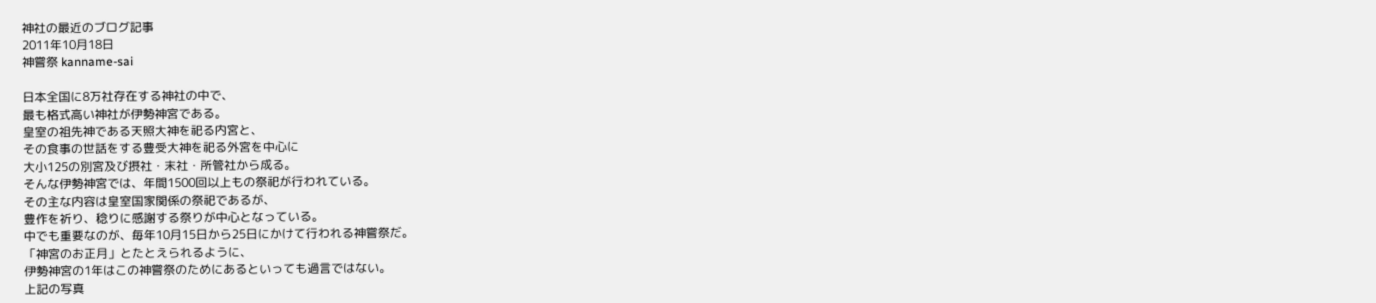神社の最近のブログ記事
2011年10月18日
神嘗祭 kanname-sai

日本全国に8万社存在する神社の中で、
最も格式高い神社が伊勢神宮である。
皇室の祖先神である天照大神を祀る内宮と、
その食事の世話をする豊受大神を祀る外宮を中心に
大小125の別宮及び摂社・末社・所管社から成る。
そんな伊勢神宮では、年間1500回以上もの祭祀が行われている。
その主な内容は皇室国家関係の祭祀であるが、
豊作を祈り、稔りに感謝する祭りが中心となっている。
中でも重要なのが、毎年10月15日から25日にかけて行われる神嘗祭だ。
「神宮のお正月」とたとえられるように、
伊勢神宮の1年はこの神嘗祭のためにあるといっても過言ではない。
上記の写真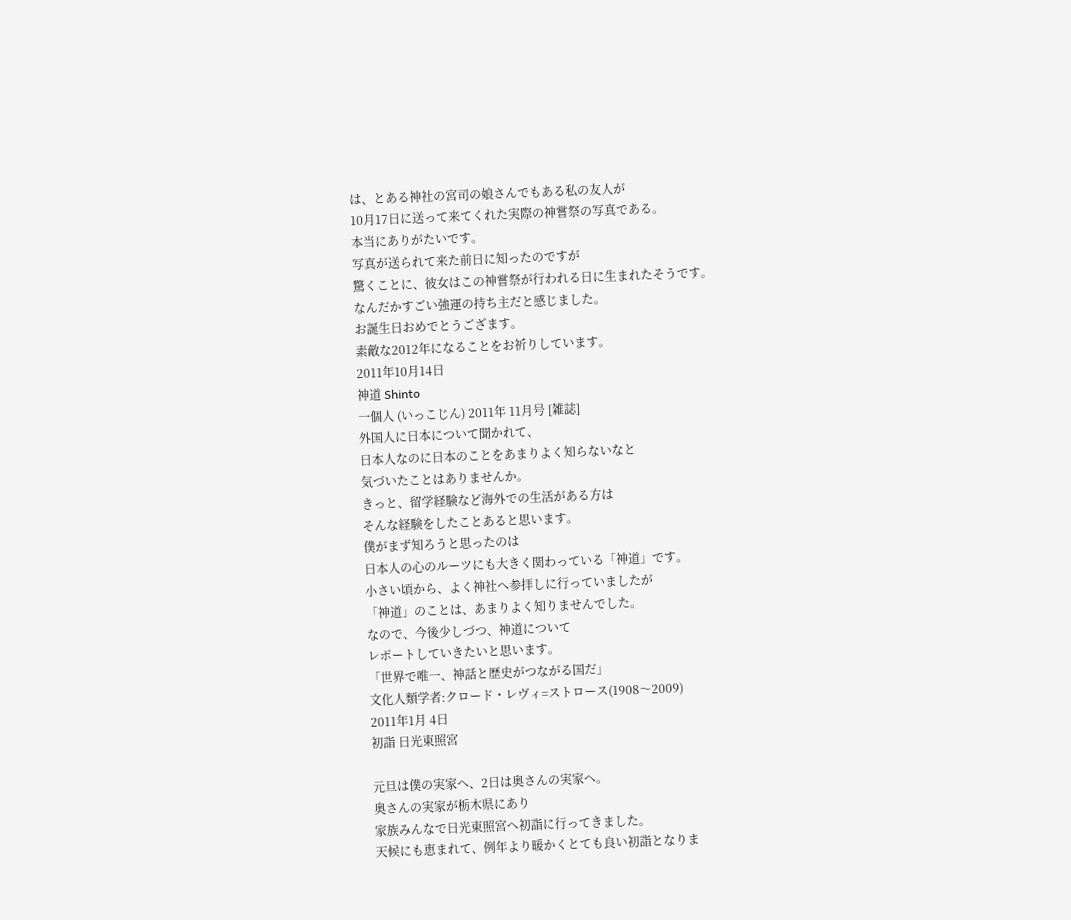は、とある神社の宮司の娘さんでもある私の友人が
10月17日に送って来てくれた実際の神嘗祭の写真である。
本当にありがたいです。
写真が送られて来た前日に知ったのですが
驚くことに、彼女はこの神嘗祭が行われる日に生まれたそうです。
なんだかすごい強運の持ち主だと感じました。
お誕生日おめでとうござます。
素敵な2012年になることをお祈りしています。
2011年10月14日
神道 Shinto
一個人 (いっこじん) 2011年 11月号 [雑誌]
外国人に日本について聞かれて、
日本人なのに日本のことをあまりよく知らないなと
気づいたことはありませんか。
きっと、留学経験など海外での生活がある方は
そんな経験をしたことあると思います。
僕がまず知ろうと思ったのは
日本人の心のルーツにも大きく関わっている「神道」です。
小さい頃から、よく神社へ参拝しに行っていましたが
「神道」のことは、あまりよく知りませんでした。
なので、今後少しづつ、神道について
レポートしていきたいと思います。
「世界で唯一、神話と歴史がつながる国だ」
文化人類学者:クロード・レヴィ=ストロース(1908〜2009)
2011年1月 4日
初詣 日光東照宮

元旦は僕の実家へ、2日は奥さんの実家へ。
奥さんの実家が栃木県にあり
家族みんなで日光東照宮へ初詣に行ってきました。
天候にも恵まれて、例年より暖かくとても良い初詣となりま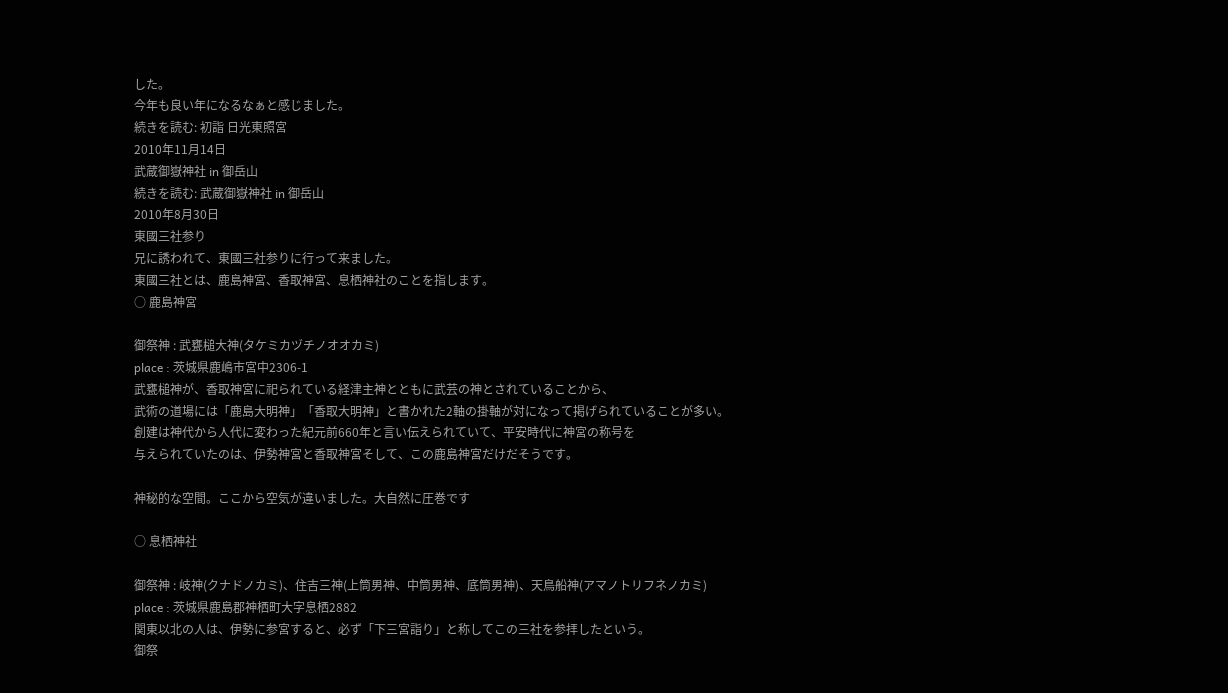した。
今年も良い年になるなぁと感じました。
続きを読む: 初詣 日光東照宮
2010年11月14日
武蔵御嶽神社 in 御岳山
続きを読む: 武蔵御嶽神社 in 御岳山
2010年8月30日
東國三社参り
兄に誘われて、東國三社参りに行って来ました。
東國三社とは、鹿島神宮、香取神宮、息栖神社のことを指します。
○ 鹿島神宮

御祭神 : 武甕槌大神(タケミカヅチノオオカミ)
place : 茨城県鹿嶋市宮中2306-1
武甕槌神が、香取神宮に祀られている経津主神とともに武芸の神とされていることから、
武術の道場には「鹿島大明神」「香取大明神」と書かれた2軸の掛軸が対になって掲げられていることが多い。
創建は神代から人代に変わった紀元前660年と言い伝えられていて、平安時代に神宮の称号を
与えられていたのは、伊勢神宮と香取神宮そして、この鹿島神宮だけだそうです。

神秘的な空間。ここから空気が違いました。大自然に圧巻です

○ 息栖神社

御祭神 : 岐神(クナドノカミ)、住吉三神(上筒男神、中筒男神、底筒男神)、天鳥船神(アマノトリフネノカミ)
place : 茨城県鹿島郡神栖町大字息栖2882
関東以北の人は、伊勢に参宮すると、必ず「下三宮詣り」と称してこの三社を参拝したという。
御祭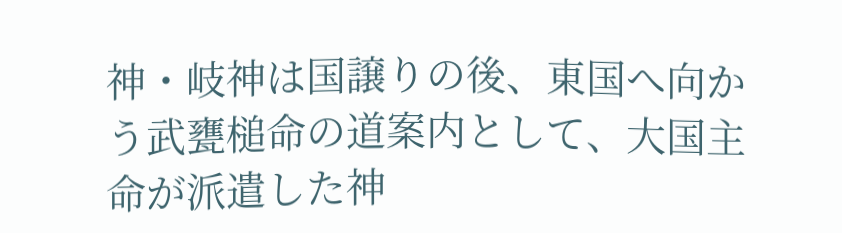神・岐神は国譲りの後、東国へ向かう武甕槌命の道案内として、大国主命が派遣した神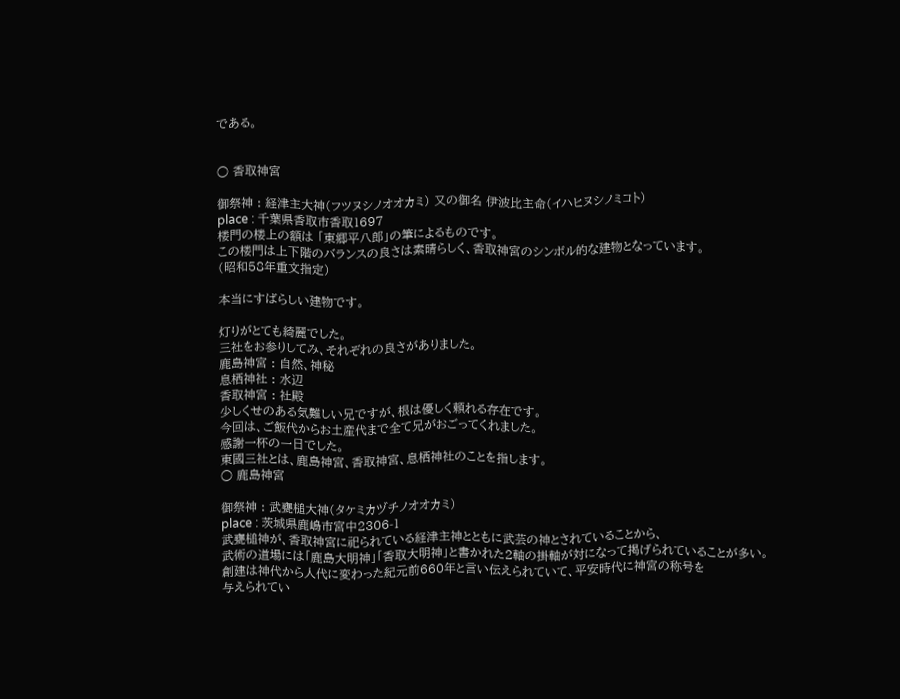である。


○ 香取神宮

御祭神 : 経津主大神(フツヌシノオオカミ) 又の御名 伊波比主命(イハヒヌシノミコト)
place : 千葉県香取市香取1697
楼門の楼上の額は 「東郷平八郎」の筆によるものです。
この楼門は上下階のバランスの良さは素晴らしく、香取神宮のシンボル的な建物となっています。
(昭和58年重文指定)

本当にすばらしい建物です。

灯りがとても綺麗でした。
三社をお参りしてみ、それぞれの良さがありました。
鹿島神宮 : 自然、神秘
息栖神社 : 水辺
香取神宮 : 社殿
少しくせのある気難しい兄ですが、根は優しく頼れる存在です。
今回は、ご飯代からお土産代まで全て兄がおごってくれました。
感謝一杯の一日でした。
東國三社とは、鹿島神宮、香取神宮、息栖神社のことを指します。
○ 鹿島神宮

御祭神 : 武甕槌大神(タケミカヅチノオオカミ)
place : 茨城県鹿嶋市宮中2306-1
武甕槌神が、香取神宮に祀られている経津主神とともに武芸の神とされていることから、
武術の道場には「鹿島大明神」「香取大明神」と書かれた2軸の掛軸が対になって掲げられていることが多い。
創建は神代から人代に変わった紀元前660年と言い伝えられていて、平安時代に神宮の称号を
与えられてい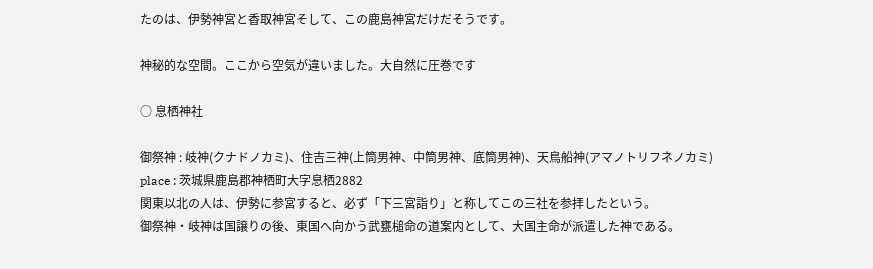たのは、伊勢神宮と香取神宮そして、この鹿島神宮だけだそうです。

神秘的な空間。ここから空気が違いました。大自然に圧巻です

○ 息栖神社

御祭神 : 岐神(クナドノカミ)、住吉三神(上筒男神、中筒男神、底筒男神)、天鳥船神(アマノトリフネノカミ)
place : 茨城県鹿島郡神栖町大字息栖2882
関東以北の人は、伊勢に参宮すると、必ず「下三宮詣り」と称してこの三社を参拝したという。
御祭神・岐神は国譲りの後、東国へ向かう武甕槌命の道案内として、大国主命が派遣した神である。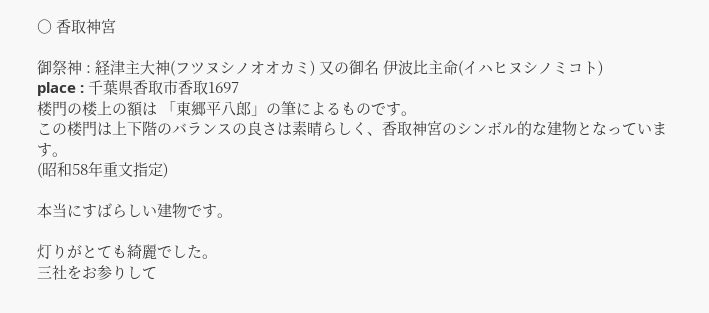○ 香取神宮

御祭神 : 経津主大神(フツヌシノオオカミ) 又の御名 伊波比主命(イハヒヌシノミコト)
place : 千葉県香取市香取1697
楼門の楼上の額は 「東郷平八郎」の筆によるものです。
この楼門は上下階のバランスの良さは素晴らしく、香取神宮のシンボル的な建物となっています。
(昭和58年重文指定)

本当にすばらしい建物です。

灯りがとても綺麗でした。
三社をお参りして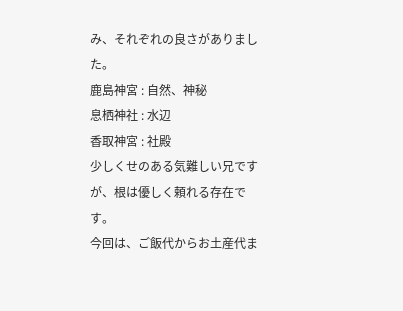み、それぞれの良さがありました。
鹿島神宮 : 自然、神秘
息栖神社 : 水辺
香取神宮 : 社殿
少しくせのある気難しい兄ですが、根は優しく頼れる存在です。
今回は、ご飯代からお土産代ま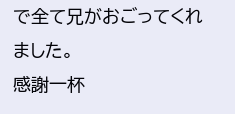で全て兄がおごってくれました。
感謝一杯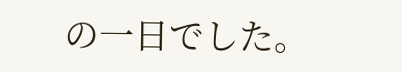の一日でした。